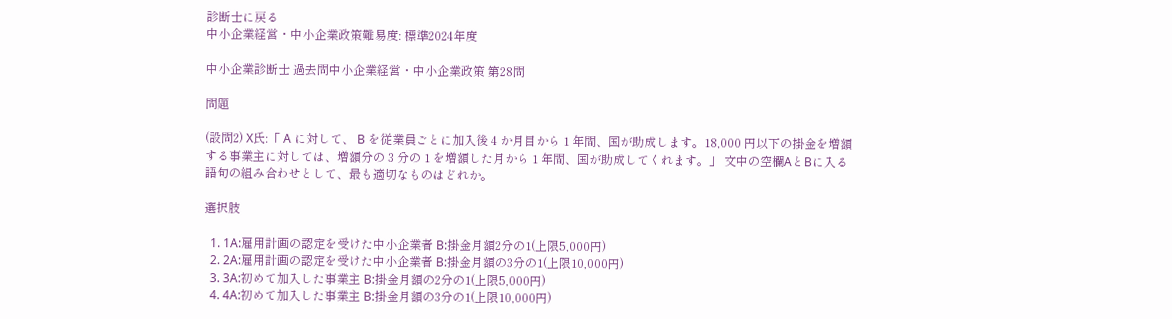診断士に戻る
中小企業経営・中小企業政策難易度: 標準2024年度

中小企業診断士 過去問中小企業経営・中小企業政策 第28問

問題

(設問2) X氏:「 A に対して、 B を従業員ごとに加入後 4 か月目から 1 年間、国が助成します。18,000 円以下の掛金を増額する事業主に対しては、増額分の 3 分の 1 を増額した月から 1 年間、国が助成してくれます。」 文中の空欄AとBに入る語句の組み合わせとして、最も適切なものはどれか。

選択肢

  1. 1A:雇用計画の認定を受けた中小企業者 B:掛金月額2分の1(上限5,000円)
  2. 2A:雇用計画の認定を受けた中小企業者 B:掛金月額の3分の1(上限10,000円)
  3. 3A:初めて加入した事業主 B:掛金月額の2分の1(上限5,000円)
  4. 4A:初めて加入した事業主 B:掛金月額の3分の1(上限10,000円)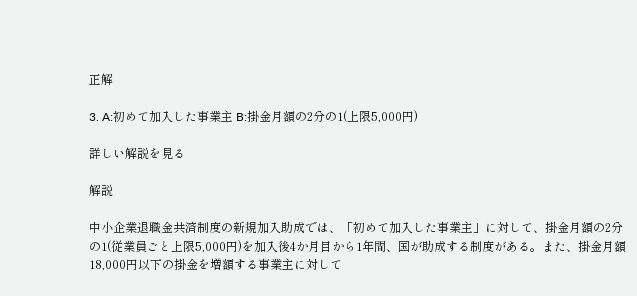正解

3. A:初めて加入した事業主 B:掛金月額の2分の1(上限5,000円)

詳しい解説を見る

解説

中小企業退職金共済制度の新規加入助成では、「初めて加入した事業主」に対して、掛金月額の2分の1(従業員ごと上限5,000円)を加入後4か月目から1年間、国が助成する制度がある。また、掛金月額18,000円以下の掛金を増額する事業主に対して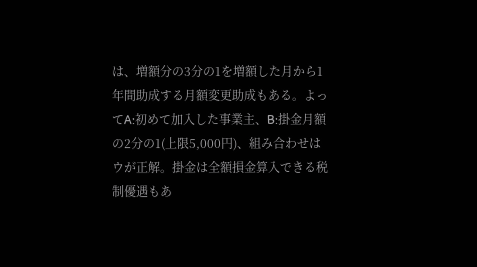は、増額分の3分の1を増額した月から1年間助成する月額変更助成もある。よってA:初めて加入した事業主、B:掛金月額の2分の1(上限5,000円)、組み合わせはウが正解。掛金は全額損金算入できる税制優遇もあ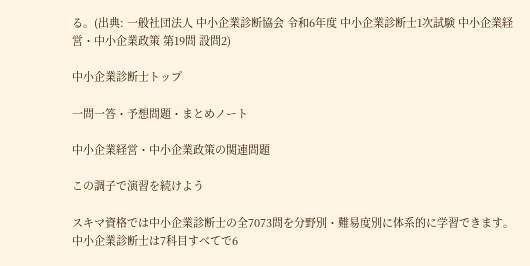る。(出典: 一般社団法人 中小企業診断協会 令和6年度 中小企業診断士1次試験 中小企業経営・中小企業政策 第19問 設問2)

中小企業診断士トップ

一問一答・予想問題・まとめノート

中小企業経営・中小企業政策の関連問題

この調子で演習を続けよう

スキマ資格では中小企業診断士の全7073問を分野別・難易度別に体系的に学習できます。中小企業診断士は7科目すべてで6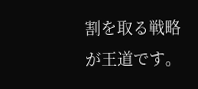割を取る戦略が王道です。